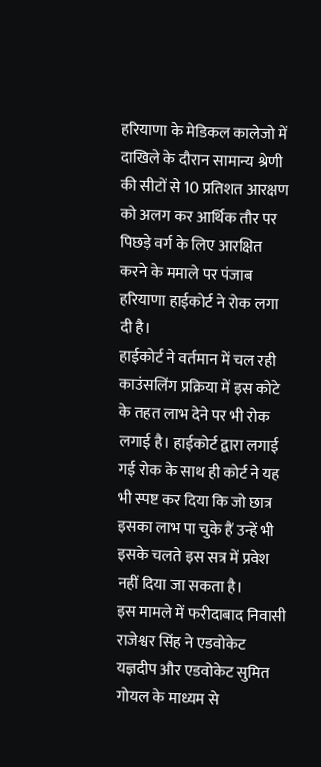हरियाणा के मेडिकल कालेजो में दाखिले के दौरान सामान्य श्रेणी की सीटों से 10 प्रतिशत आरक्षण को अलग कर आर्थिक तौर पर पिछड़े वर्ग के लिए आरक्षित करने के ममाले पर पंजाब हरियाणा हाईकोर्ट ने रोक लगा दी है।
हाईकोर्ट ने वर्तमान में चल रही काउंसलिंग प्रक्रिया में इस कोटे के तहत लाभ देने पर भी रोक लगाई है। हाईकोर्ट द्वारा लगाई गई रोक के साथ ही कोर्ट ने यह भी स्पष्ट कर दिया कि जो छात्र इसका लाभ पा चुके हैं उन्हें भी इसके चलते इस सत्र में प्रवेश नहीं दिया जा सकता है।
इस मामले में फरीदाबाद निवासी राजेश्वर सिंह ने एडवोकेट यज्ञदीप और एडवोकेट सुमित गोयल के माध्यम से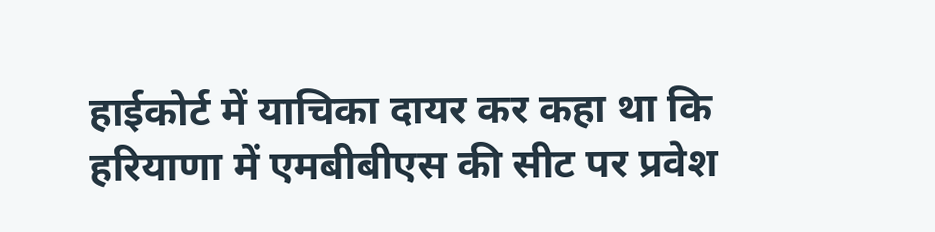हाईकोर्ट में याचिका दायर कर कहा था कि हरियाणा में एमबीबीएस की सीट पर प्रवेश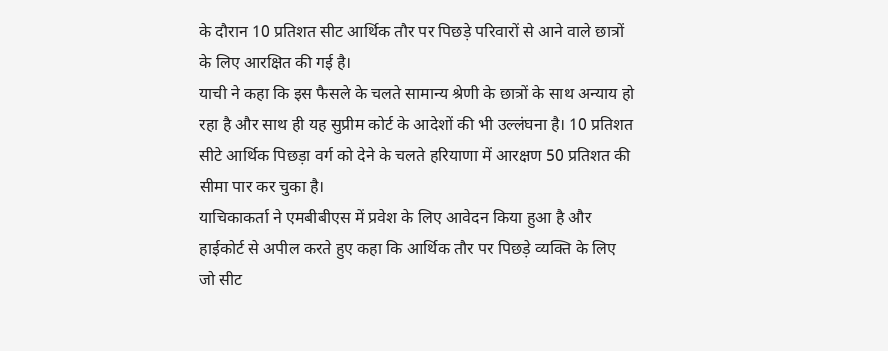के दौरान 10 प्रतिशत सीट आर्थिक तौर पर पिछड़े परिवारों से आने वाले छात्रों के लिए आरक्षित की गई है।
याची ने कहा कि इस फैसले के चलते सामान्य श्रेणी के छात्रों के साथ अन्याय हो रहा है और साथ ही यह सुप्रीम कोर्ट के आदेशों की भी उल्लंघना है। 10 प्रतिशत सीटे आर्थिक पिछड़ा वर्ग को देने के चलते हरियाणा में आरक्षण 50 प्रतिशत की सीमा पार कर चुका है।
याचिकाकर्ता ने एमबीबीएस में प्रवेश के लिए आवेदन किया हुआ है और हाईकोर्ट से अपील करते हुए कहा कि आर्थिक तौर पर पिछड़े व्यक्ति के लिए जो सीट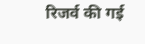रिजर्व की गई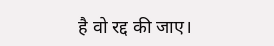है वो रद्द की जाए।